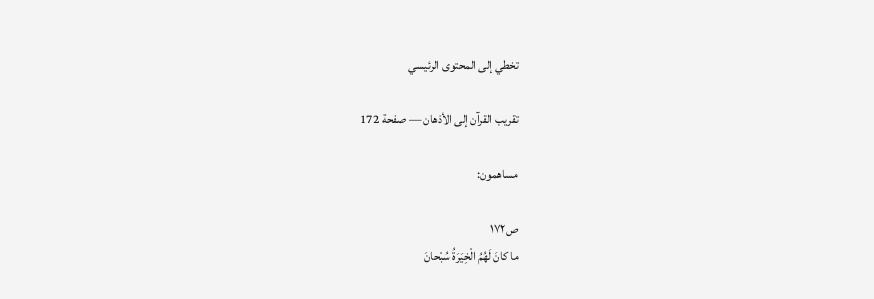تخطي إلى المحتوى الرئيسي

تقريب القرآن إلى الأذهان — صفحة 172

مساهمون:

ص١٧٢
ما كانَ لَهُمُ الْخِيَرَةُ سُبْحانَ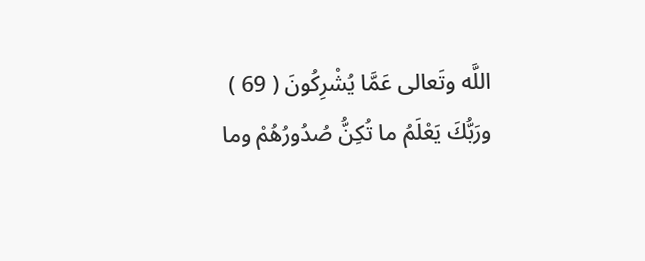اللَّه وتَعالى عَمَّا يُشْرِكُونَ ( 69 ) ورَبُّكَ يَعْلَمُ ما تُكِنُّ صُدُورُهُمْ وما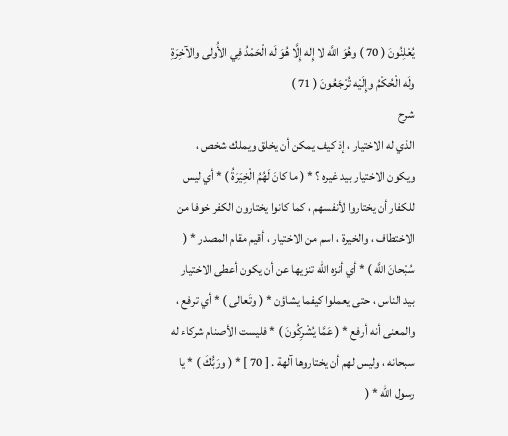يُعْلِنُونَ ( 70 ) وهُوَ اللَّه لا إِله إِلَّا هُوَ لَه الْحَمْدُ فِي الأُولى والآخِرَةِ ولَه الْحُكْمُ وإِلَيْه تُرْجَعُونَ ( 71 )
شرح
الذي له الاختيار ، إذ كيف يمكن أن يخلق ويملك شخص ، ويكون الاختيار بيد غيره ؟ * ( ما كانَ لَهُمُ الْخِيَرَةُ ) * أي ليس للكفار أن يختاروا لأنفسهم ، كما كانوا يختارون الكفر خوفا من الاختطاف ، والخيرة ، اسم من الاختيار ، أقيم مقام المصدر * ( سُبْحانَ اللَّه ) * أي أنزه الله تنزيها عن أن يكون أعطى الاختيار بيد الناس ، حتى يعملوا كيفما يشاؤن * ( وتَعالى ) * أي ترفع ، والمعنى أنه أرفع * ( عَمَّا يُشْرِكُونَ ) * فليست الأصنام شركاء له سبحانه ، وليس لهم أن يختاروها آلهة . [ 70 ] * ( ورَبُّكَ ) * يا رسول الله * (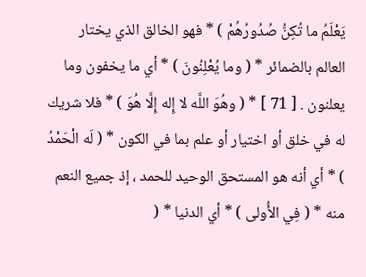يَعْلَمُ ما تُكِنُّ صُدُورُهُمْ ) * فهو الخالق الذي يختار العالم بالضمائر * ( وما يُعْلِنُونَ ) * أي ما يخفون وما يعلنون . [ 71 ] * ( وهُوَ اللَّه لا إِله إِلَّا هُوَ ) * فلا شريك له في خلق أو اختيار أو علم بما في الكون * ( لَه الْحَمْدُ ) * أي أنه هو المستحق الوحيد للحمد ، إذ جميع النعم منه * ( فِي الأُولى ) * أي الدنيا * (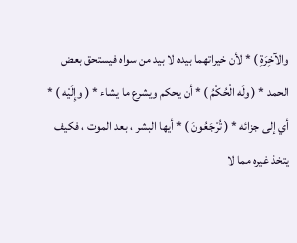والآخِرَةِ ) * لأن خيراتهما بيده لا بيد من سواه فيستحق بعض الحمد * ( ولَه الْحُكْمُ ) * أن يحكم ويشرع ما يشاء * ( وإِلَيْه ) * أي إلى جزائه * ( تُرْجَعُونَ ) * أيها البشر ، بعد الموت ، فكيف يتخذ غيره مما لا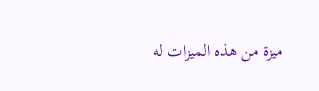ميزة من هذه الميزات له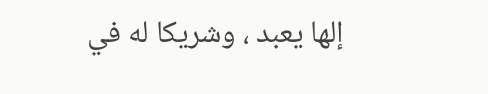إلها يعبد ، وشريكا له في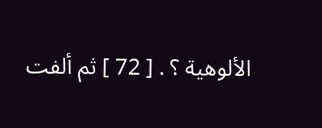الألوهية ؟ . [ 72 ] ثم ألفت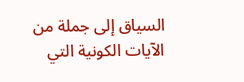السياق إلى جملة من الآيات الكونية التي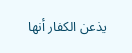يذعن الكفار أنها